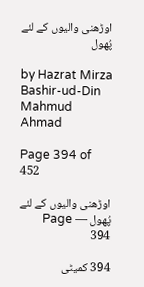اوڑھنی والیوں کے لئے پُھول

by Hazrat Mirza Bashir-ud-Din Mahmud Ahmad

Page 394 of 452

اوڑھنی والیوں کے لئے پُھول — Page 394

394 کمیٹی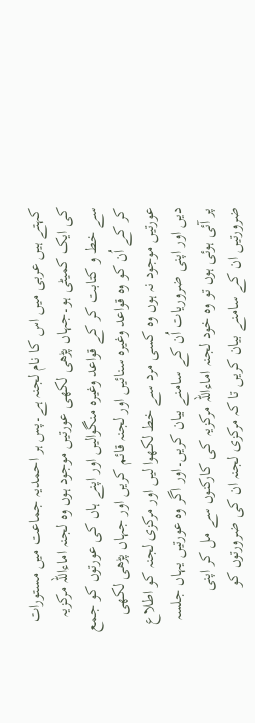کہتے ہیں عربی میں اس کا نام لجنہ ہے۔پس ہر احمدیہ جماعت میں مستورات کی ایک کمیٹی ہو۔جہاں پڑھی لکھی عورتیں موجود ہوں وہ لجنہ اماءاللہ مرکزیہ سے خط و کتابت کر کے قواعد وغیرہ منگوالیں اور اپنے ہاں کی عورتوں کو جمع کر کے اُن کو وہ قواعد وغیرہ سنائیں اور لجنہ قائم کریں اور جہاں پڑھی لکھی عورتیں موجود نہ ہوں وہ کسی مرد سے خط لکھوا لیں اور مرکزی لجنہ کو اطلاع دیں اور اپنی ضروریات اُن کے سامنے بیان کریں۔اور اگر وہ عورتیں یہاں جلسہ پر آئی ہوئی ہوں تو وہ خود لجنہ اماءاللہ مرکزیہ کی کارکنوں سے مل کر اپنی ضرورتیں ان کے سامنے بیان کریں تا کہ مرکزی لجنہ ان کی ضرورتوں کو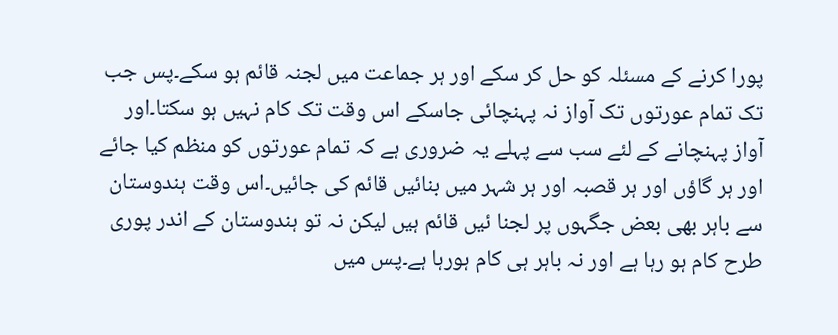پورا کرنے کے مسئلہ کو حل کر سکے اور ہر جماعت میں لجنہ قائم ہو سکے۔پس جب تک تمام عورتوں تک آواز نہ پہنچائی جاسکے اس وقت تک کام نہیں ہو سکتا۔اور آواز پہنچانے کے لئے سب سے پہلے یہ ضروری ہے کہ تمام عورتوں کو منظم کیا جائے اور ہر گاؤں اور ہر قصبہ اور ہر شہر میں بنائیں قائم کی جائیں۔اس وقت ہندوستان سے باہر بھی بعض جگہوں پر لجنا ئیں قائم ہیں لیکن نہ تو ہندوستان کے اندر پوری طرح کام ہو رہا ہے اور نہ باہر ہی کام ہورہا ہے۔پس میں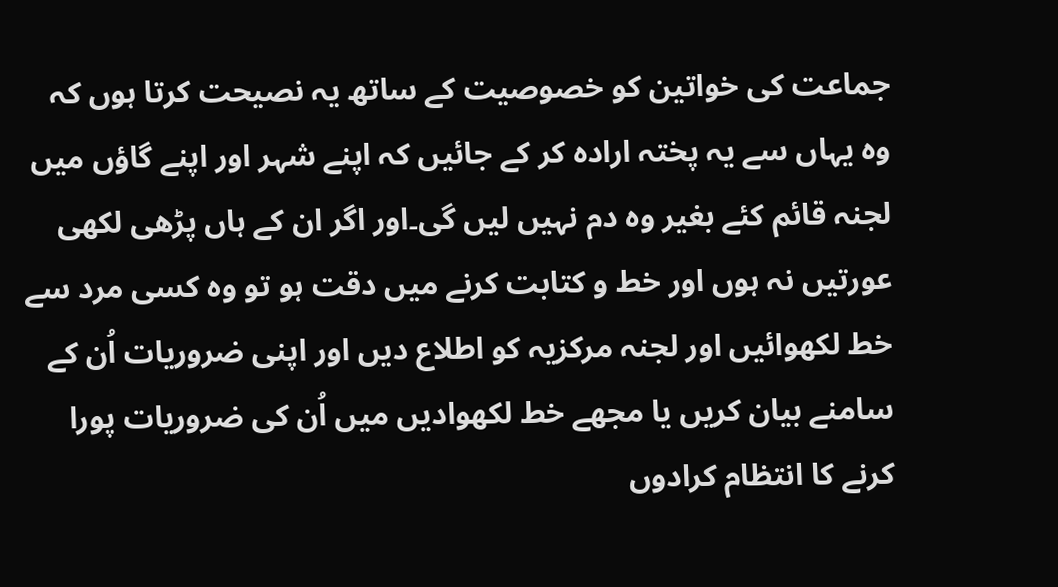جماعت کی خواتین کو خصوصیت کے ساتھ یہ نصیحت کرتا ہوں کہ وہ یہاں سے یہ پختہ ارادہ کر کے جائیں کہ اپنے شہر اور اپنے گاؤں میں لجنہ قائم کئے بغیر وہ دم نہیں لیں گی۔اور اگر ان کے ہاں پڑھی لکھی عورتیں نہ ہوں اور خط و کتابت کرنے میں دقت ہو تو وہ کسی مرد سے خط لکھوائیں اور لجنہ مرکزیہ کو اطلاع دیں اور اپنی ضروریات اُن کے سامنے بیان کریں یا مجھے خط لکھوادیں میں اُن کی ضروریات پورا کرنے کا انتظام کرادوں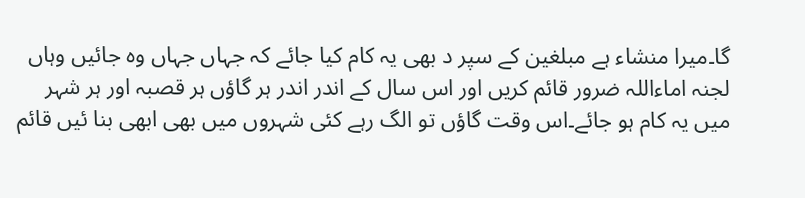گا۔میرا منشاء ہے مبلغین کے سپر د بھی یہ کام کیا جائے کہ جہاں جہاں وہ جائیں وہاں لجنہ اماءاللہ ضرور قائم کریں اور اس سال کے اندر اندر ہر گاؤں ہر قصبہ اور ہر شہر میں یہ کام ہو جائے۔اس وقت گاؤں تو الگ رہے کئی شہروں میں بھی ابھی بنا ئیں قائم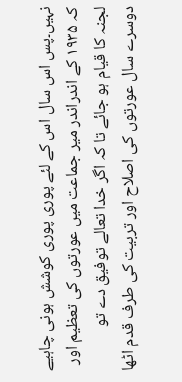نہیں۔پس اس سال اس کے لئے پوری پوری کوشش ہونی چاہیے کہ ۱۹۳۵ کے اندراندر میر جماعت میں عورتوں کی تعظیم اور لجنہ کا قیام ہو جائے تا کہ اگر خدا تعالے توفیق دے تو دوسرے سال عورتوں کی اصلاح اور تربیت کی طرف قدم اٹھا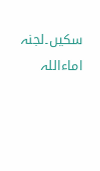سکیں۔لجنہ اماءاللہ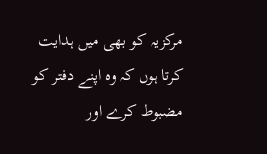مرکزیہ کو بھی میں ہدایت کرتا ہوں کہ وہ اپنے دفتر کو مضبوط کرے اور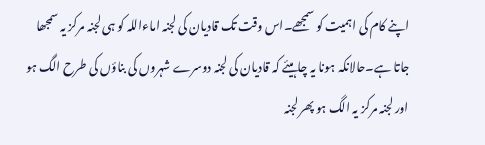اپنے کام کی اہمیت کو سمجھے۔اس وقت تک قادیان کی لجنہ اماءاللہ کو ہی لجنہ مرکز یہ سمجھا جاتا ہے۔حالانکہ ہونا یہ چاہیئے کہ قادیان کی لجنہ دوسرے شہروں کی بناؤں کی طرح الگ ہو اور لجنہ مرکز یہ الگ ہو پھر لجنہ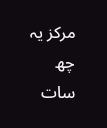مرکز یہ چھ سات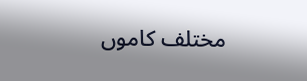مختلف کاموں